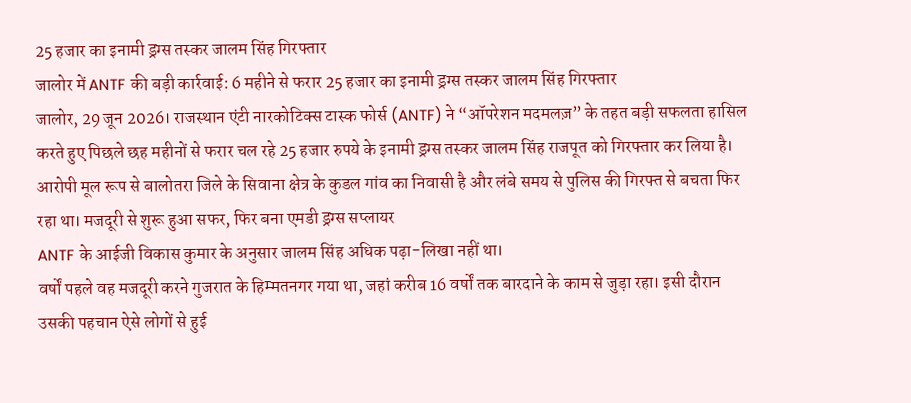25 हजार का इनामी ड्रग्स तस्कर जालम सिंह गिरफ्तार
जालोर में ANTF की बड़ी कार्रवाई: 6 महीने से फरार 25 हजार का इनामी ड्रग्स तस्कर जालम सिंह गिरफ्तार
जालोर, 29 जून 2026। राजस्थान एंटी नारकोटिक्स टास्क फोर्स (ANTF) ने “ऑपरेशन मदमलज़” के तहत बड़ी सफलता हासिल करते हुए पिछले छह महीनों से फरार चल रहे 25 हजार रुपये के इनामी ड्रग्स तस्कर जालम सिंह राजपूत को गिरफ्तार कर लिया है।
आरोपी मूल रूप से बालोतरा जिले के सिवाना क्षेत्र के कुडल गांव का निवासी है और लंबे समय से पुलिस की गिरफ्त से बचता फिर रहा था। मजदूरी से शुरू हुआ सफर, फिर बना एमडी ड्रग्स सप्लायर
ANTF के आईजी विकास कुमार के अनुसार जालम सिंह अधिक पढ़ा-लिखा नहीं था।
वर्षों पहले वह मजदूरी करने गुजरात के हिम्मतनगर गया था, जहां करीब 16 वर्षों तक बारदाने के काम से जुड़ा रहा। इसी दौरान उसकी पहचान ऐसे लोगों से हुई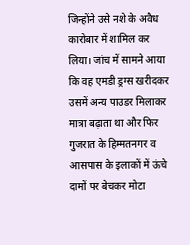जिन्होंने उसे नशे के अवैध कारोबार में शामिल कर लिया। जांच में सामने आया कि वह एमडी ड्रग्स खरीदकर उसमें अन्य पाउडर मिलाकर मात्रा बढ़ाता था और फिर गुजरात के हिम्मतनगर व आसपास के इलाकों में ऊंचे दामों पर बेचकर मोटा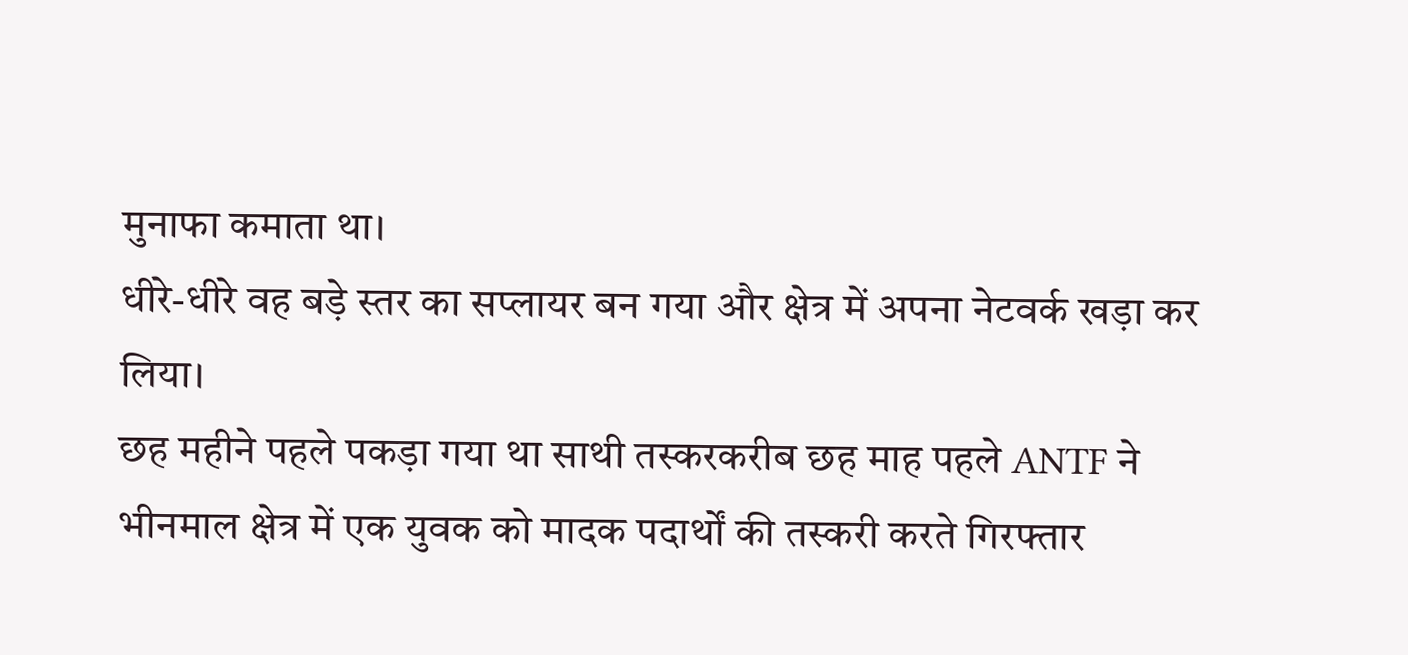मुनाफा कमाता था।
धीरे-धीरे वह बड़े स्तर का सप्लायर बन गया और क्षेत्र में अपना नेटवर्क खड़ा कर लिया।
छह महीने पहले पकड़ा गया था साथी तस्करकरीब छह माह पहले ANTF ने भीनमाल क्षेत्र में एक युवक को मादक पदार्थों की तस्करी करते गिरफ्तार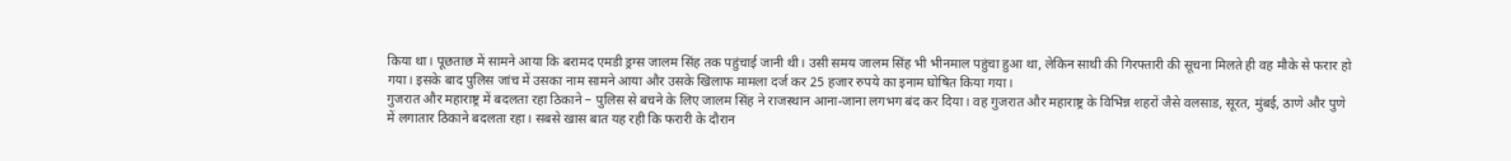किया था। पूछताछ में सामने आया कि बरामद एमडी ड्रग्स जालम सिंह तक पहुंचाई जानी थी। उसी समय जालम सिंह भी भीनमाल पहुंचा हुआ था, लेकिन साथी की गिरफ्तारी की सूचना मिलते ही वह मौके से फरार हो गया। इसके बाद पुलिस जांच में उसका नाम सामने आया और उसके खिलाफ मामला दर्ज कर 25 हजार रुपये का इनाम घोषित किया गया।
गुजरात और महाराष्ट्र में बदलता रहा ठिकाने – पुलिस से बचने के लिए जालम सिंह ने राजस्थान आना-जाना लगभग बंद कर दिया। वह गुजरात और महाराष्ट्र के विभिन्न शहरों जैसे वलसाड, सूरत, मुंबई, ठाणे और पुणे में लगातार ठिकाने बदलता रहा। सबसे खास बात यह रही कि फरारी के दौरान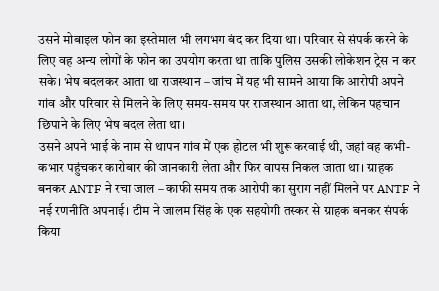उसने मोबाइल फोन का इस्तेमाल भी लगभग बंद कर दिया था। परिवार से संपर्क करने के लिए वह अन्य लोगों के फोन का उपयोग करता था ताकि पुलिस उसकी लोकेशन ट्रेस न कर सके। भेष बदलकर आता था राजस्थान – जांच में यह भी सामने आया कि आरोपी अपने गांव और परिवार से मिलने के लिए समय-समय पर राजस्थान आता था, लेकिन पहचान छिपाने के लिए भेष बदल लेता था।
उसने अपने भाई के नाम से थापन गांव में एक होटल भी शुरू करवाई थी, जहां वह कभी-कभार पहुंचकर कारोबार की जानकारी लेता और फिर वापस निकल जाता था। ग्राहक बनकर ANTF ने रचा जाल – काफी समय तक आरोपी का सुराग नहीं मिलने पर ANTF ने नई रणनीति अपनाई। टीम ने जालम सिंह के एक सहयोगी तस्कर से ग्राहक बनकर संपर्क किया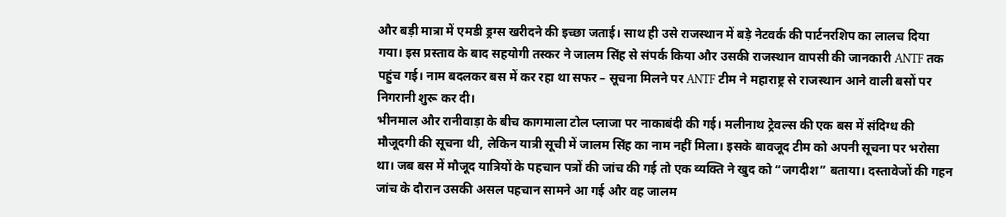और बड़ी मात्रा में एमडी ड्रग्स खरीदने की इच्छा जताई। साथ ही उसे राजस्थान में बड़े नेटवर्क की पार्टनरशिप का लालच दिया गया। इस प्रस्ताव के बाद सहयोगी तस्कर ने जालम सिंह से संपर्क किया और उसकी राजस्थान वापसी की जानकारी ANTF तक पहुंच गई। नाम बदलकर बस में कर रहा था सफर – सूचना मिलने पर ANTF टीम ने महाराष्ट्र से राजस्थान आने वाली बसों पर निगरानी शुरू कर दी।
भीनमाल और रानीवाड़ा के बीच कागमाला टोल प्लाजा पर नाकाबंदी की गई। मलीनाथ ट्रेवल्स की एक बस में संदिग्ध की मौजूदगी की सूचना थी, लेकिन यात्री सूची में जालम सिंह का नाम नहीं मिला। इसके बावजूद टीम को अपनी सूचना पर भरोसा था। जब बस में मौजूद यात्रियों के पहचान पत्रों की जांच की गई तो एक व्यक्ति ने खुद को “जगदीश” बताया। दस्तावेजों की गहन जांच के दौरान उसकी असल पहचान सामने आ गई और वह जालम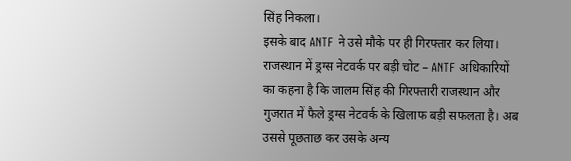सिंह निकला।
इसके बाद ANTF ने उसे मौके पर ही गिरफ्तार कर लिया। राजस्थान में ड्रग्स नेटवर्क पर बड़ी चोट – ANTF अधिकारियों का कहना है कि जालम सिंह की गिरफ्तारी राजस्थान और गुजरात में फैले ड्रग्स नेटवर्क के खिलाफ बड़ी सफलता है। अब उससे पूछताछ कर उसके अन्य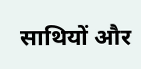साथियों और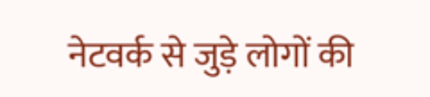नेटवर्क से जुड़े लोगों की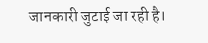जानकारी जुटाई जा रही है।